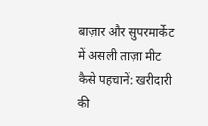बाज़ार और सुपरमार्केट में असली ताज़ा मीट कैसे पहचानें: खरीदारी की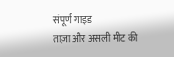संपूर्ण गाइड
ताज़ा और असली मीट की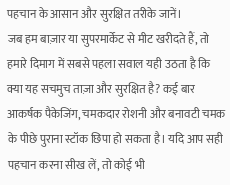पहचान के आसान और सुरक्षित तरीके जानें।
जब हम बाज़ार या सुपरमार्केट से मीट खरीदते हैं, तो हमारे दिमाग में सबसे पहला सवाल यही उठता है कि क्या यह सचमुच ताज़ा और सुरक्षित है? कई बार आकर्षक पैकेजिंग, चमकदार रोशनी और बनावटी चमक के पीछे पुराना स्टॉक छिपा हो सकता है। यदि आप सही पहचान करना सीख लें, तो कोई भी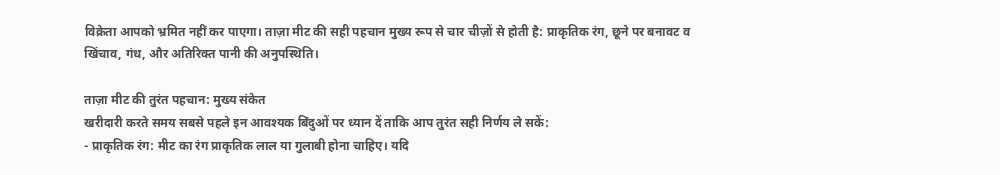विक्रेता आपको भ्रमित नहीं कर पाएगा। ताज़ा मीट की सही पहचान मुख्य रूप से चार चीज़ों से होती है: प्राकृतिक रंग, छूने पर बनावट व खिंचाव, गंध, और अतिरिक्त पानी की अनुपस्थिति।

ताज़ा मीट की तुरंत पहचान: मुख्य संकेत
खरीदारी करते समय सबसे पहले इन आवश्यक बिंदुओं पर ध्यान दें ताकि आप तुरंत सही निर्णय ले सकें:
- प्राकृतिक रंग: मीट का रंग प्राकृतिक लाल या गुलाबी होना चाहिए। यदि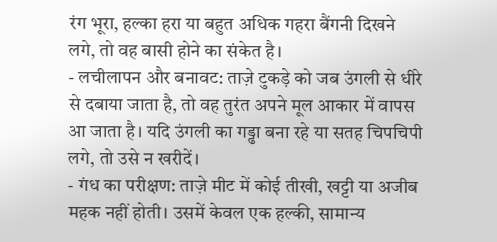रंग भूरा, हल्का हरा या बहुत अधिक गहरा बैंगनी दिखने लगे, तो वह बासी होने का संकेत है।
- लचीलापन और बनावट: ताज़े टुकड़े को जब उंगली से धीरे से दबाया जाता है, तो वह तुरंत अपने मूल आकार में वापस आ जाता है। यदि उंगली का गड्ढा बना रहे या सतह चिपचिपी लगे, तो उसे न खरीदें।
- गंध का परीक्षण: ताज़े मीट में कोई तीखी, खट्टी या अजीब महक नहीं होती। उसमें केवल एक हल्की, सामान्य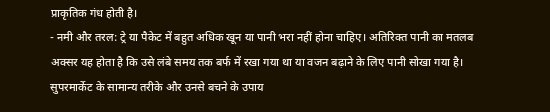प्राकृतिक गंध होती है।
- नमी और तरल: ट्रे या पैकेट में बहुत अधिक खून या पानी भरा नहीं होना चाहिए। अतिरिक्त पानी का मतलब अक्सर यह होता है कि उसे लंबे समय तक बर्फ में रखा गया था या वजन बढ़ाने के लिए पानी सोखा गया है।
सुपरमार्केट के सामान्य तरीके और उनसे बचने के उपाय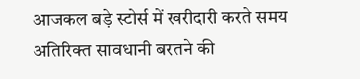आजकल बड़े स्टोर्स में खरीदारी करते समय अतिरिक्त सावधानी बरतने की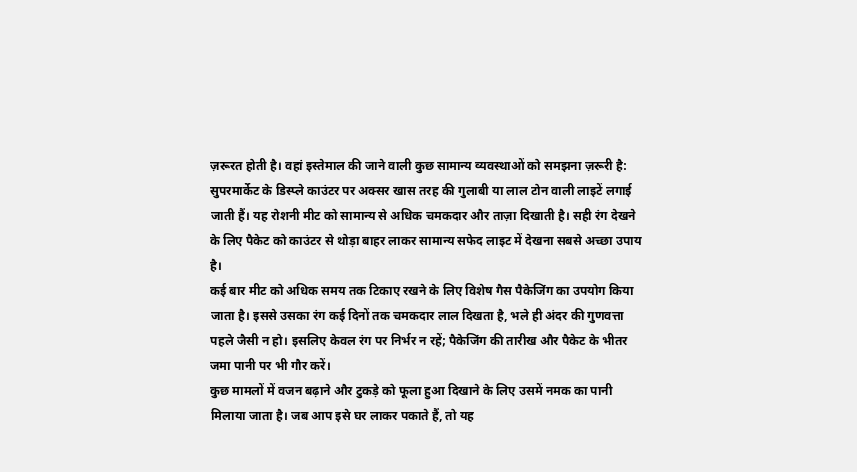ज़रूरत होती है। वहां इस्तेमाल की जाने वाली कुछ सामान्य व्यवस्थाओं को समझना ज़रूरी है:
सुपरमार्केट के डिस्प्ले काउंटर पर अक्सर खास तरह की गुलाबी या लाल टोन वाली लाइटें लगाई जाती हैं। यह रोशनी मीट को सामान्य से अधिक चमकदार और ताज़ा दिखाती है। सही रंग देखने के लिए पैकेट को काउंटर से थोड़ा बाहर लाकर सामान्य सफेद लाइट में देखना सबसे अच्छा उपाय है।
कई बार मीट को अधिक समय तक टिकाए रखने के लिए विशेष गैस पैकेजिंग का उपयोग किया जाता है। इससे उसका रंग कई दिनों तक चमकदार लाल दिखता है, भले ही अंदर की गुणवत्ता पहले जैसी न हो। इसलिए केवल रंग पर निर्भर न रहें; पैकेजिंग की तारीख और पैकेट के भीतर जमा पानी पर भी गौर करें।
कुछ मामलों में वजन बढ़ाने और टुकड़े को फूला हुआ दिखाने के लिए उसमें नमक का पानी मिलाया जाता है। जब आप इसे घर लाकर पकाते हैं, तो यह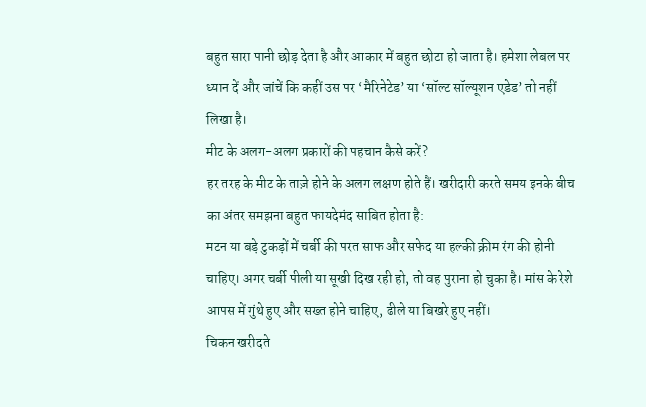बहुत सारा पानी छोड़ देता है और आकार में बहुत छोटा हो जाता है। हमेशा लेबल पर ध्यान दें और जांचें कि कहीं उस पर ‘मैरिनेटेड’ या ‘सॉल्ट सॉल्यूशन एडेड’ तो नहीं लिखा है।
मीट के अलग-अलग प्रकारों की पहचान कैसे करें?
हर तरह के मीट के ताज़े होने के अलग लक्षण होते हैं। खरीदारी करते समय इनके बीच का अंतर समझना बहुत फायदेमंद साबित होता है:
मटन या बड़े टुकड़ों में चर्बी की परत साफ और सफेद या हल्की क्रीम रंग की होनी चाहिए। अगर चर्बी पीली या सूखी दिख रही हो, तो वह पुराना हो चुका है। मांस के रेशे आपस में गुंथे हुए और सख्त होने चाहिए, ढीले या बिखरे हुए नहीं।
चिकन खरीदते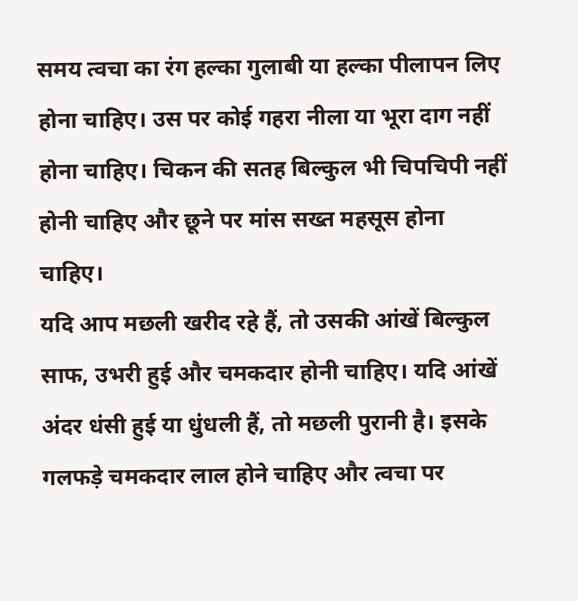समय त्वचा का रंग हल्का गुलाबी या हल्का पीलापन लिए होना चाहिए। उस पर कोई गहरा नीला या भूरा दाग नहीं होना चाहिए। चिकन की सतह बिल्कुल भी चिपचिपी नहीं होनी चाहिए और छूने पर मांस सख्त महसूस होना चाहिए।
यदि आप मछली खरीद रहे हैं, तो उसकी आंखें बिल्कुल साफ, उभरी हुई और चमकदार होनी चाहिए। यदि आंखें अंदर धंसी हुई या धुंधली हैं, तो मछली पुरानी है। इसके गलफड़े चमकदार लाल होने चाहिए और त्वचा पर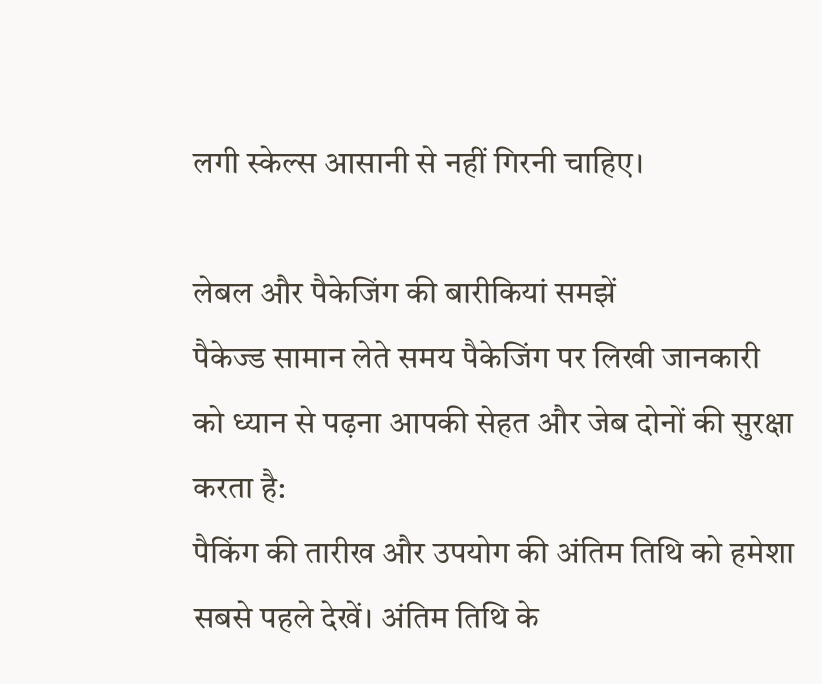लगी स्केल्स आसानी से नहीं गिरनी चाहिए।

लेबल और पैकेजिंग की बारीकियां समझें
पैकेज्ड सामान लेते समय पैकेजिंग पर लिखी जानकारी को ध्यान से पढ़ना आपकी सेहत और जेब दोनों की सुरक्षा करता है:
पैकिंग की तारीख और उपयोग की अंतिम तिथि को हमेशा सबसे पहले देखें। अंतिम तिथि के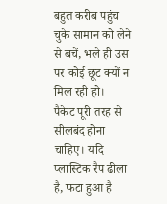बहुत करीब पहुंच चुके सामान को लेने से बचें, भले ही उस पर कोई छूट क्यों न मिल रही हो।
पैकेट पूरी तरह से सीलबंद होना चाहिए। यदि प्लास्टिक रैप ढीला है, फटा हुआ है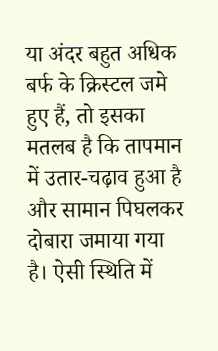या अंदर बहुत अधिक बर्फ के क्रिस्टल जमे हुए हैं, तो इसका मतलब है कि तापमान में उतार-चढ़ाव हुआ है और सामान पिघलकर दोबारा जमाया गया है। ऐसी स्थिति में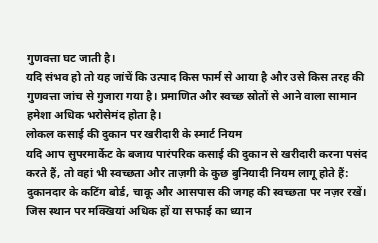गुणवत्ता घट जाती है।
यदि संभव हो तो यह जांचें कि उत्पाद किस फार्म से आया है और उसे किस तरह की गुणवत्ता जांच से गुजारा गया है। प्रमाणित और स्वच्छ स्रोतों से आने वाला सामान हमेशा अधिक भरोसेमंद होता है।
लोकल कसाई की दुकान पर खरीदारी के स्मार्ट नियम
यदि आप सुपरमार्केट के बजाय पारंपरिक कसाई की दुकान से खरीदारी करना पसंद करते हैं, तो वहां भी स्वच्छता और ताज़गी के कुछ बुनियादी नियम लागू होते हैं:
दुकानदार के कटिंग बोर्ड, चाकू और आसपास की जगह की स्वच्छता पर नज़र रखें। जिस स्थान पर मक्खियां अधिक हों या सफाई का ध्यान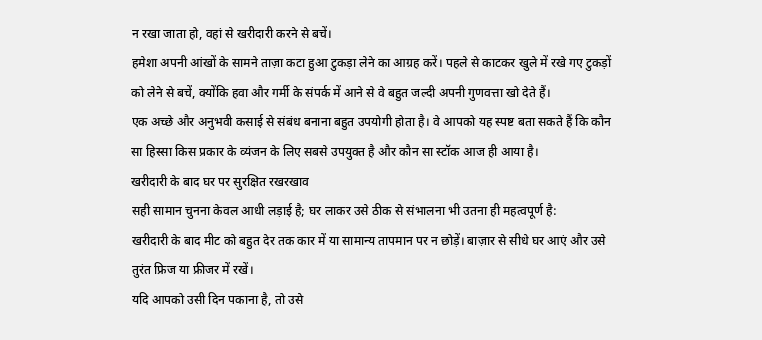न रखा जाता हो, वहां से खरीदारी करने से बचें।
हमेशा अपनी आंखों के सामने ताज़ा कटा हुआ टुकड़ा लेने का आग्रह करें। पहले से काटकर खुले में रखे गए टुकड़ों को लेने से बचें, क्योंकि हवा और गर्मी के संपर्क में आने से वे बहुत जल्दी अपनी गुणवत्ता खो देते हैं।
एक अच्छे और अनुभवी कसाई से संबंध बनाना बहुत उपयोगी होता है। वे आपको यह स्पष्ट बता सकते हैं कि कौन सा हिस्सा किस प्रकार के व्यंजन के लिए सबसे उपयुक्त है और कौन सा स्टॉक आज ही आया है।
खरीदारी के बाद घर पर सुरक्षित रखरखाव
सही सामान चुनना केवल आधी लड़ाई है; घर लाकर उसे ठीक से संभालना भी उतना ही महत्वपूर्ण है:
खरीदारी के बाद मीट को बहुत देर तक कार में या सामान्य तापमान पर न छोड़ें। बाज़ार से सीधे घर आएं और उसे तुरंत फ्रिज या फ्रीजर में रखें।
यदि आपको उसी दिन पकाना है, तो उसे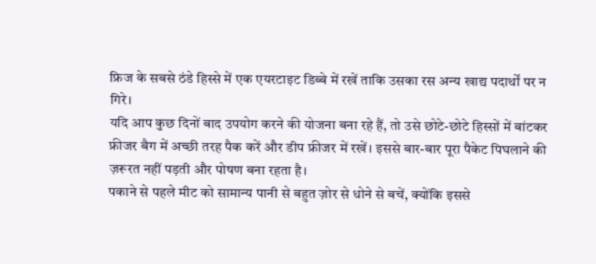फ्रिज के सबसे ठंडे हिस्से में एक एयरटाइट डिब्बे में रखें ताकि उसका रस अन्य खाद्य पदार्थों पर न गिरे।
यदि आप कुछ दिनों बाद उपयोग करने की योजना बना रहे हैं, तो उसे छोटे-छोटे हिस्सों में बांटकर फ्रीजर बैग में अच्छी तरह पैक करें और डीप फ्रीजर में रखें। इससे बार-बार पूरा पैकेट पिघलाने की ज़रूरत नहीं पड़ती और पोषण बना रहता है।
पकाने से पहले मीट को सामान्य पानी से बहुत ज़ोर से धोने से बचें, क्योंकि इससे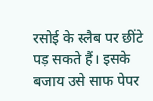रसोई के स्लैब पर छींटे पड़ सकते हैं। इसके बजाय उसे साफ पेपर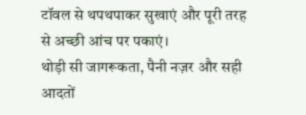टॉवल से थपथपाकर सुखाएं और पूरी तरह से अच्छी आंच पर पकाएं।
थोड़ी सी जागरूकता, पैनी नज़र और सही आदतों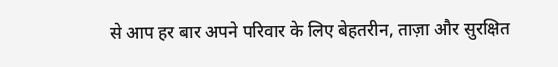से आप हर बार अपने परिवार के लिए बेहतरीन, ताज़ा और सुरक्षित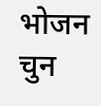भोजन चुन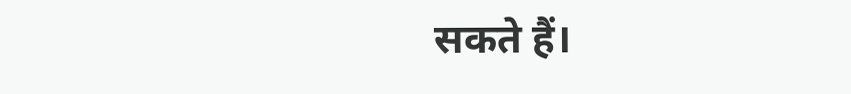सकते हैं।